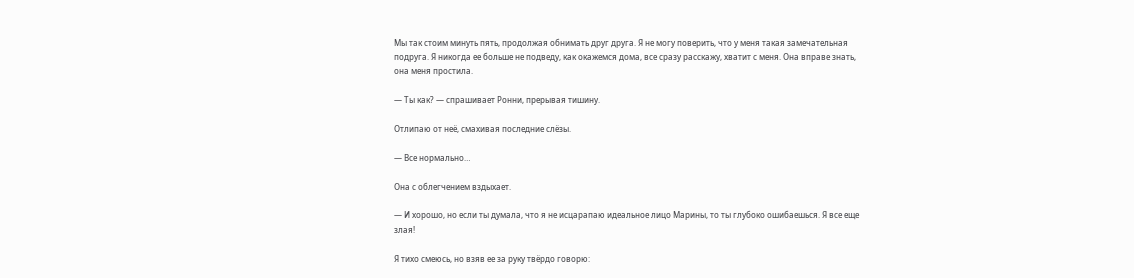Мы так стоим минуть пять, продолжая обнимать друг друга. Я не могу поверить, что у меня такая замечательная подруга. Я никогда ее больше не подведу, как окажемся дома, все сразу расскажу, хватит с меня. Она вправе знать, она меня простила.

— Ты как? — спрашивает Ронни, прерывая тишину.

Отлипаю от неё, смахивая последние слёзы.

— Все нормально…

Она с облегчением вздыхает.

— И хорошо, но если ты думала, что я не исцарапаю идеальное лицо Марины, то ты глубоко ошибаешься. Я все еще злая!

Я тихо смеюсь, но взяв ее за руку твёрдо говорю: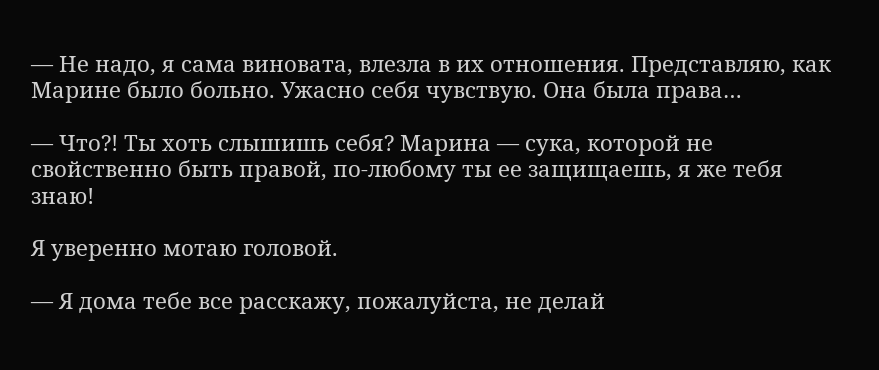— Не надо, я сама виновата, влезла в их отношения. Представляю, как Марине было больно. Ужасно себя чувствую. Она была права…

— Что?! Ты хоть слышишь себя? Марина — сука, которой не свойственно быть правой, по-любому ты ее защищаешь, я же тебя знаю!

Я уверенно мотаю головой.

— Я дома тебе все расскажу, пожалуйста, не делай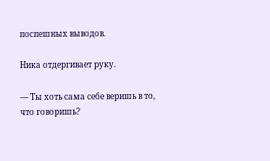поспешных выводов.

Ника отдергивает руку.

— Ты хоть сама себе веришь в то, что говоришь?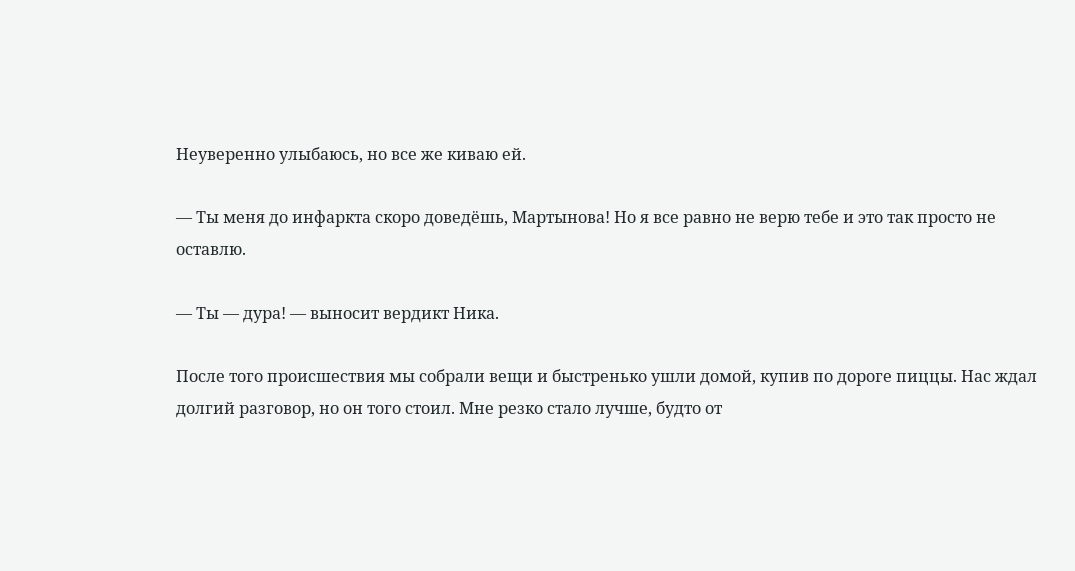Неуверенно улыбаюсь, но все же киваю ей.

— Ты меня до инфаркта скоро доведёшь, Мартынова! Но я все равно не верю тебе и это так просто не оставлю.

— Ты — дура! — выносит вердикт Ника.

После того происшествия мы собрали вещи и быстренько ушли домой, купив по дороге пиццы. Нас ждал долгий разговор, но он того стоил. Мне резко стало лучше, будто от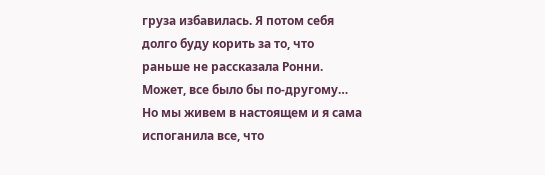груза избавилась. Я потом себя долго буду корить за то, что раньше не рассказала Ронни. Может, все было бы по-другому… Но мы живем в настоящем и я сама испоганила все, что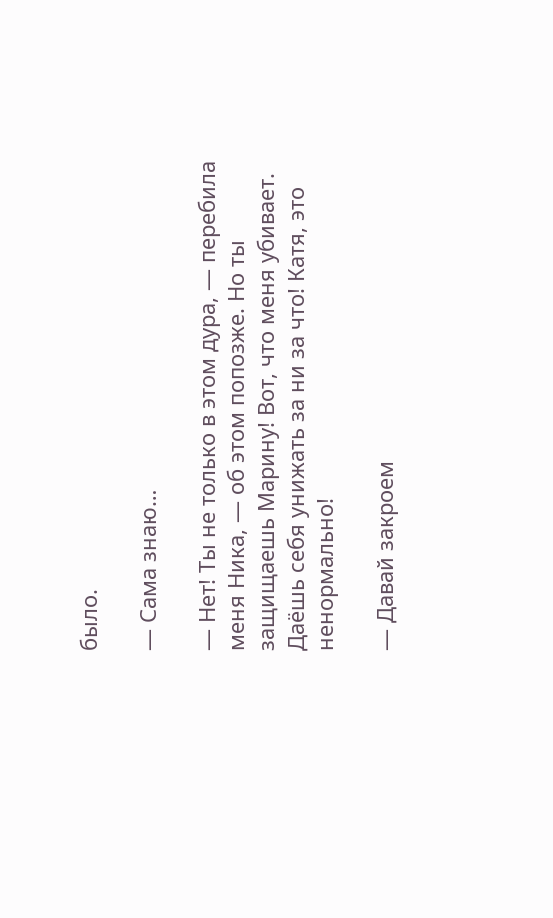было.

— Сама знаю…

— Нет! Ты не только в этом дура, — перебила меня Ника, — об этом попозже. Но ты защищаешь Марину! Вот, что меня убивает. Даёшь себя унижать за ни за что! Катя, это ненормально!

— Давай закроем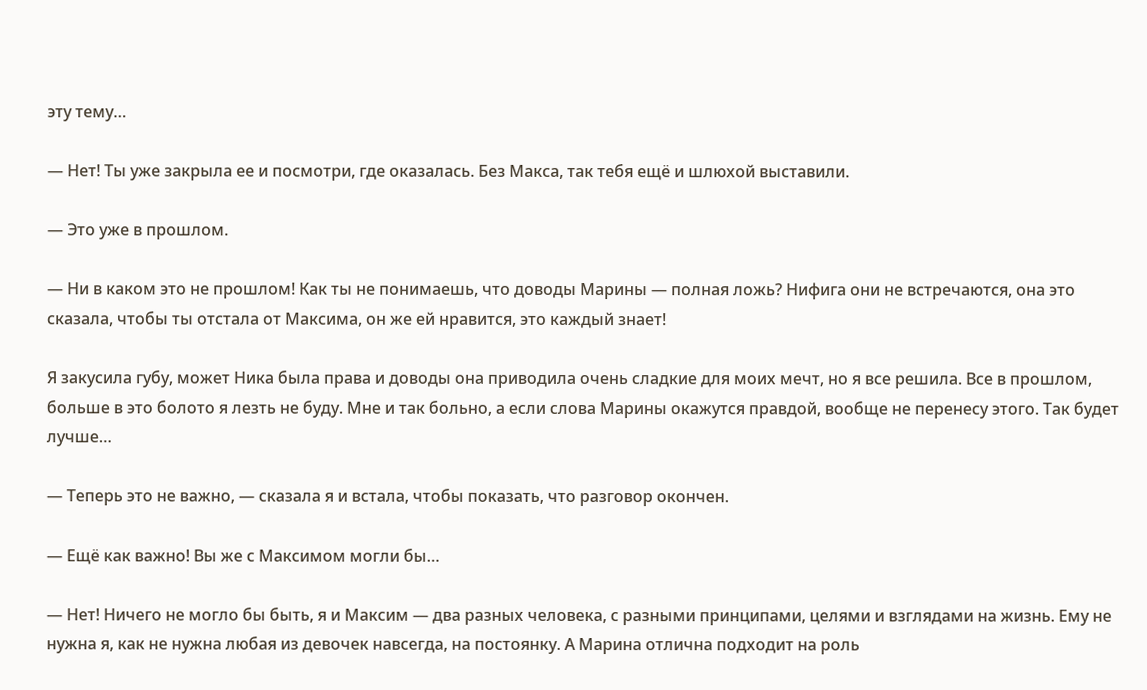эту тему…

— Нет! Ты уже закрыла ее и посмотри, где оказалась. Без Макса, так тебя ещё и шлюхой выставили.

— Это уже в прошлом.

— Ни в каком это не прошлом! Как ты не понимаешь, что доводы Марины — полная ложь? Нифига они не встречаются, она это сказала, чтобы ты отстала от Максима, он же ей нравится, это каждый знает!

Я закусила губу, может Ника была права и доводы она приводила очень сладкие для моих мечт, но я все решила. Все в прошлом, больше в это болото я лезть не буду. Мне и так больно, а если слова Марины окажутся правдой, вообще не перенесу этого. Так будет лучше…

— Теперь это не важно, — сказала я и встала, чтобы показать, что разговор окончен.

— Ещё как важно! Вы же с Максимом могли бы…

— Нет! Ничего не могло бы быть, я и Максим — два разных человека, с разными принципами, целями и взглядами на жизнь. Ему не нужна я, как не нужна любая из девочек навсегда, на постоянку. А Марина отлична подходит на роль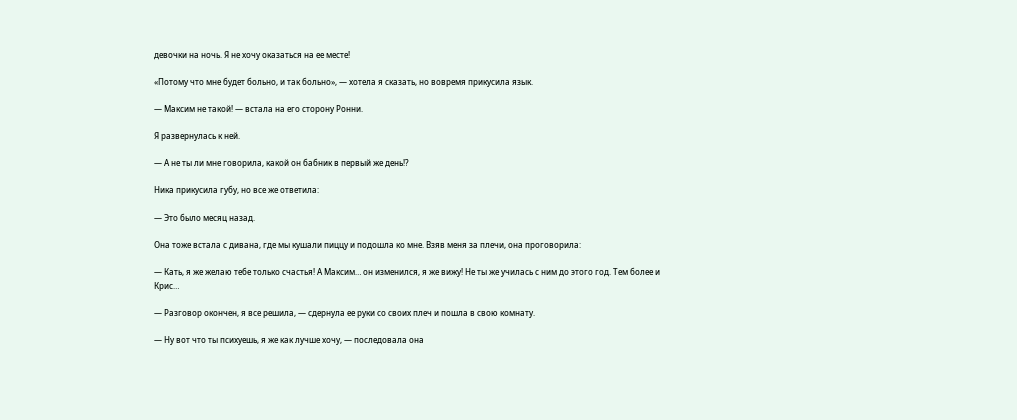девочки на ночь. Я не хочу оказаться на ее месте!

«Потому что мне будет больно, и так больно», — хотела я сказать, но вовремя прикусила язык.

— Максим не такой! — встала на его сторону Ронни.

Я развернулась к ней.

— А не ты ли мне говорила, какой он бабник в первый же день!?

Ника прикусила губу, но все же ответила:

— Это было месяц назад.

Она тоже встала с дивана, где мы кушали пиццу и подошла ко мне. Взяв меня за плечи, она проговорила:

— Кать, я же желаю тебе только счастья! А Максим… он изменился, я же вижу! Не ты же училась с ним до этого год. Тем более и Крис…

— Разговор окончен, я все решила, — сдернула ее руки со своих плеч и пошла в свою комнату.

— Ну вот что ты психуешь, я же как лучше хочу, — последовала она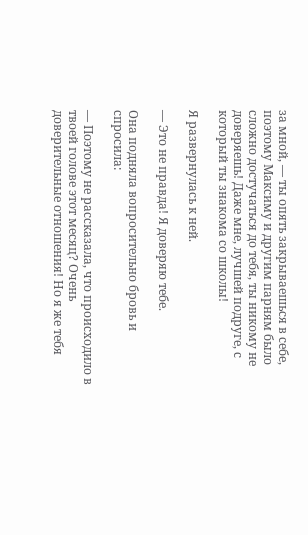за мной, — ты опять закрываешься в себе, поэтому Максиму и другим парням было сложно достучаться до тебя, ты никому не доверяешь! Даже мне, лучшей подруге, с который ты знакома со школы!

Я развернулась к ней.

— Это не правда! Я доверяю тебе.

Она подняла вопросительно бровь и спросила:

— Поэтому не рассказала, что происходило в твоей голове этот месяц? Очень доверительные отношения! Но я же тебя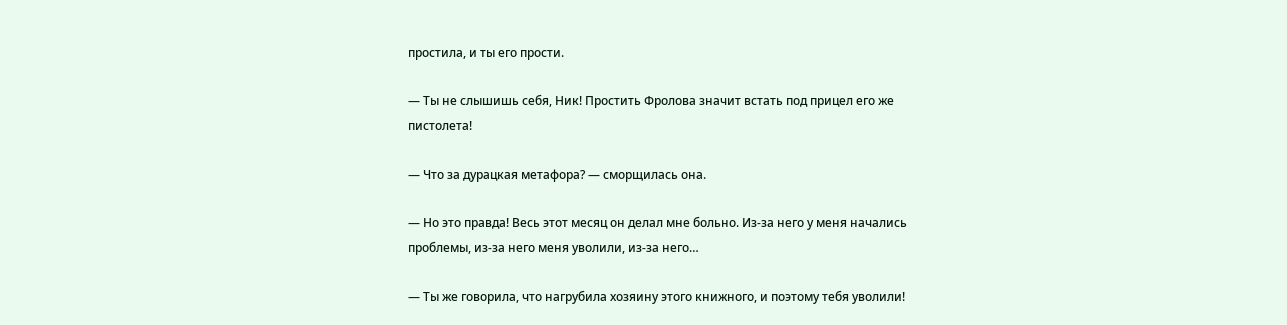простила, и ты его прости.

— Ты не слышишь себя, Ник! Простить Фролова значит встать под прицел его же пистолета!

— Что за дурацкая метафора? — сморщилась она.

— Но это правда! Весь этот месяц он делал мне больно. Из-за него у меня начались проблемы, из-за него меня уволили, из-за него…

— Ты же говорила, что нагрубила хозяину этого книжного, и поэтому тебя уволили!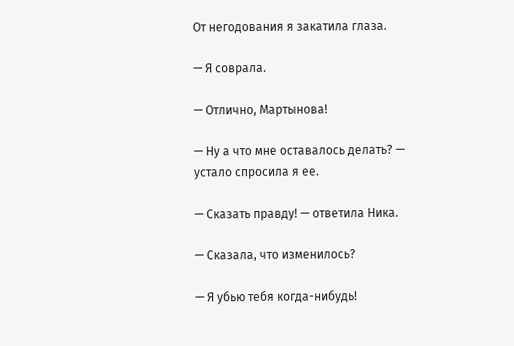От негодования я закатила глаза.

— Я соврала.

— Отлично, Мартынова!

— Ну а что мне оставалось делать? — устало спросила я ее.

— Сказать правду! — ответила Ника.

— Сказала, что изменилось?

— Я убью тебя когда-нибудь!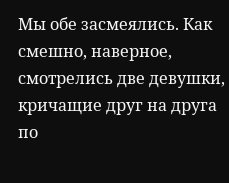Мы обе засмеялись. Как смешно, наверное, смотрелись две девушки, кричащие друг на друга по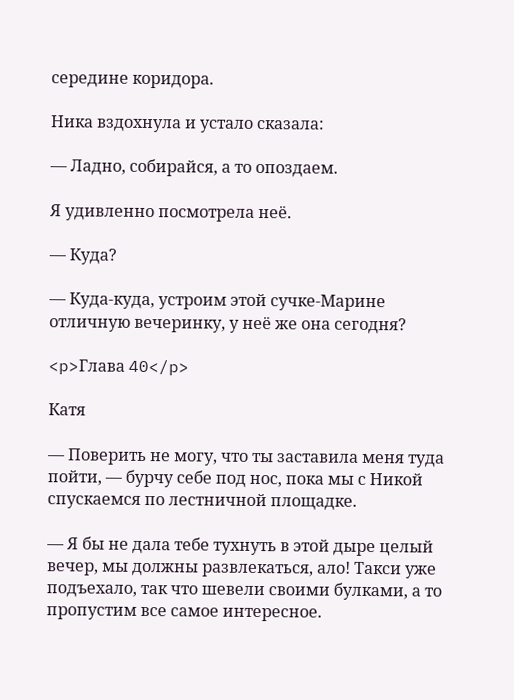середине коридора.

Ника вздохнула и устало сказала:

— Ладно, собирайся, а то опоздаем.

Я удивленно посмотрела неё.

— Куда?

— Куда-куда, устроим этой сучке-Марине отличную вечеринку, у неё же она сегодня?

<p>Глава 40</p>

Катя

— Поверить не могу, что ты заставила меня туда пойти, — бурчу себе под нос, пока мы с Никой спускаемся по лестничной площадке.

— Я бы не дала тебе тухнуть в этой дыре целый вечер, мы должны развлекаться, ало! Такси уже подъехало, так что шевели своими булками, а то пропустим все самое интересное.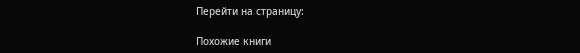Перейти на страницу:

Похожие книги